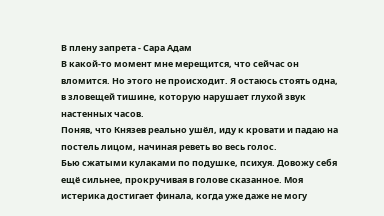В плену запрета - Сара Адам
В какой-то момент мне мерещится, что сейчас он вломится. Но этого не происходит. Я остаюсь стоять одна, в зловещей тишине, которую нарушает глухой звук настенных часов.
Поняв, что Князев реально ушёл, иду к кровати и падаю на постель лицом, начиная реветь во весь голос.
Бью сжатыми кулаками по подушке, психуя. Довожу себя ещё сильнее, прокручивая в голове сказанное. Моя истерика достигает финала, когда уже даже не могу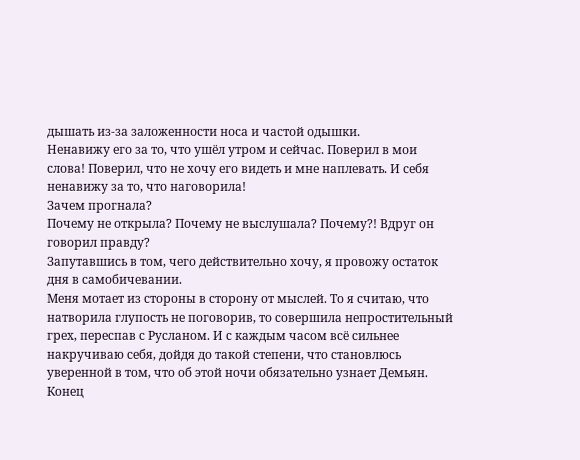дышать из-за заложенности носа и частой одышки.
Ненавижу его за то, что ушёл утром и сейчас. Поверил в мои слова! Поверил, что не хочу его видеть и мне наплевать. И себя ненавижу за то, что наговорила!
Зачем прогнала?
Почему не открыла? Почему не выслушала? Почему?! Вдруг он говорил правду?
Запутавшись в том, чего действительно хочу, я провожу остаток дня в самобичевании.
Меня мотает из стороны в сторону от мыслей. То я считаю, что натворила глупость не поговорив, то совершила непростительный грех, переспав с Русланом. И с каждым часом всё сильнее накручиваю себя, дойдя до такой степени, что становлюсь уверенной в том, что об этой ночи обязательно узнает Демьян. Конец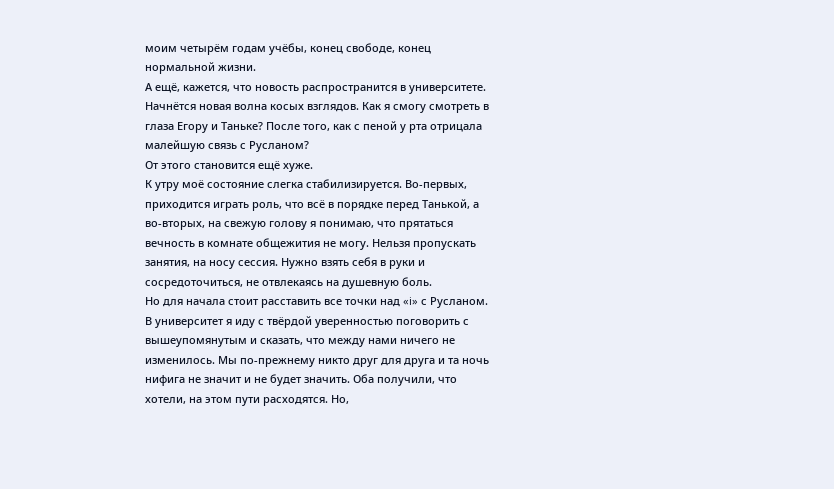моим четырём годам учёбы, конец свободе, конец нормальной жизни.
А ещё, кажется, что новость распространится в университете. Начнётся новая волна косых взглядов. Как я смогу смотреть в глаза Егору и Таньке? После того, как с пеной у рта отрицала малейшую связь с Русланом?
От этого становится ещё хуже.
К утру моё состояние слегка стабилизируется. Во-первых, приходится играть роль, что всё в порядке перед Танькой, а во-вторых, на свежую голову я понимаю, что прятаться вечность в комнате общежития не могу. Нельзя пропускать занятия, на носу сессия. Нужно взять себя в руки и сосредоточиться, не отвлекаясь на душевную боль.
Но для начала стоит расставить все точки над «i» с Русланом.
В университет я иду с твёрдой уверенностью поговорить с вышеупомянутым и сказать, что между нами ничего не изменилось. Мы по-прежнему никто друг для друга и та ночь нифига не значит и не будет значить. Оба получили, что хотели, на этом пути расходятся. Но,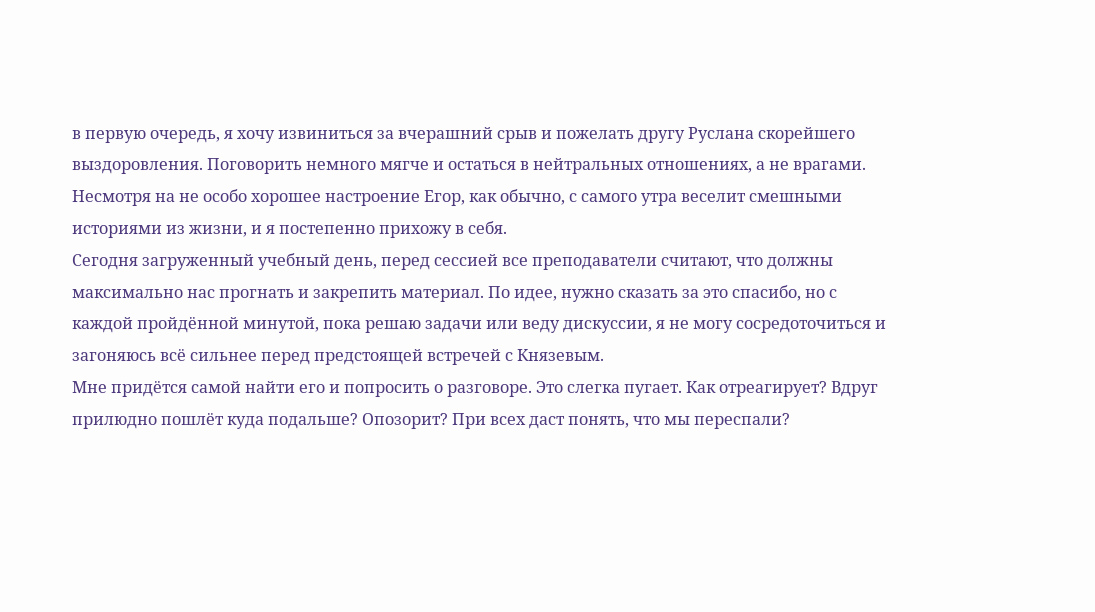в первую очередь, я хочу извиниться за вчерашний срыв и пожелать другу Руслана скорейшего выздоровления. Поговорить немного мягче и остаться в нейтральных отношениях, а не врагами.
Несмотря на не особо хорошее настроение Егор, как обычно, с самого утра веселит смешными историями из жизни, и я постепенно прихожу в себя.
Сегодня загруженный учебный день, перед сессией все преподаватели считают, что должны максимально нас прогнать и закрепить материал. По идее, нужно сказать за это спасибо, но с каждой пройдённой минутой, пока решаю задачи или веду дискуссии, я не могу сосредоточиться и загоняюсь всё сильнее перед предстоящей встречей с Князевым.
Мне придётся самой найти его и попросить о разговоре. Это слегка пугает. Как отреагирует? Вдруг прилюдно пошлёт куда подальше? Опозорит? При всех даст понять, что мы переспали?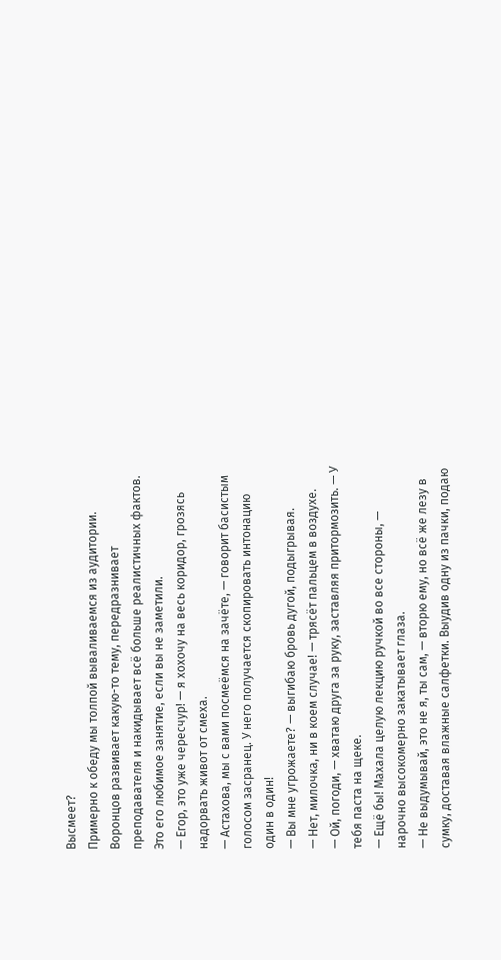Высмеет?
Примерно к обеду мы толпой вываливаемся из аудитории. Воронцов развивает какую-то тему, передразнивает преподавателя и накидывает всё больше реалистичных фактов. Это его любимое занятие, если вы не заметили.
— Егор, это уже чересчур! — я хохочу на весь коридор, грозясь надорвать живот от смеха.
— Астахова, мы с вами посмеёмся на зачёте, — говорит басистым голосом засранец. У него получается скопировать интонацию один в один!
— Вы мне угрожаете? — выгибаю бровь дугой, подыгрывая.
— Нет, милочка, ни в коем случае! — трясёт пальцем в воздухе.
— Ой, погоди, — хватаю друга за руку, заставляя притормозить. — У тебя паста на щеке.
— Ещё бы! Махала целую лекцию ручкой во все стороны, — нарочно высокомерно закатывает глаза.
— Не выдумывай, это не я, ты сам, — вторю ему, но всё же лезу в сумку, доставая влажные салфетки. Выудив одну из пачки, подаю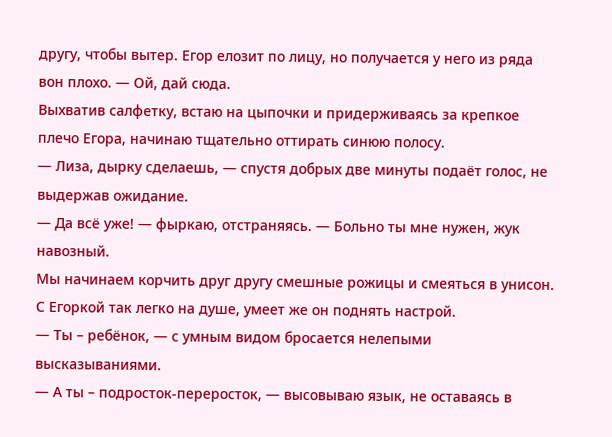другу, чтобы вытер. Егор елозит по лицу, но получается у него из ряда вон плохо. — Ой, дай сюда.
Выхватив салфетку, встаю на цыпочки и придерживаясь за крепкое плечо Егора, начинаю тщательно оттирать синюю полосу.
— Лиза, дырку сделаешь, — спустя добрых две минуты подаёт голос, не выдержав ожидание.
— Да всё уже! — фыркаю, отстраняясь. — Больно ты мне нужен, жук навозный.
Мы начинаем корчить друг другу смешные рожицы и смеяться в унисон. С Егоркой так легко на душе, умеет же он поднять настрой.
— Ты – ребёнок, — с умным видом бросается нелепыми высказываниями.
— А ты – подросток-переросток, — высовываю язык, не оставаясь в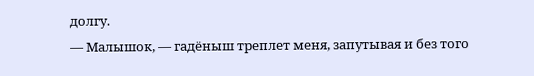долгу.
— Малышок, — гадёныш треплет меня, запутывая и без того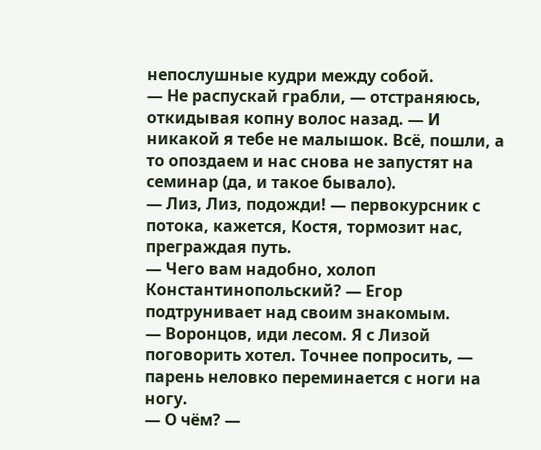непослушные кудри между собой.
— Не распускай грабли, — отстраняюсь, откидывая копну волос назад. — И никакой я тебе не малышок. Всё, пошли, а то опоздаем и нас снова не запустят на семинар (да, и такое бывало).
— Лиз, Лиз, подожди! — первокурсник с потока, кажется, Костя, тормозит нас, преграждая путь.
— Чего вам надобно, холоп Константинопольский? — Егор подтрунивает над своим знакомым.
— Воронцов, иди лесом. Я с Лизой поговорить хотел. Точнее попросить, — парень неловко переминается с ноги на ногу.
— О чём? —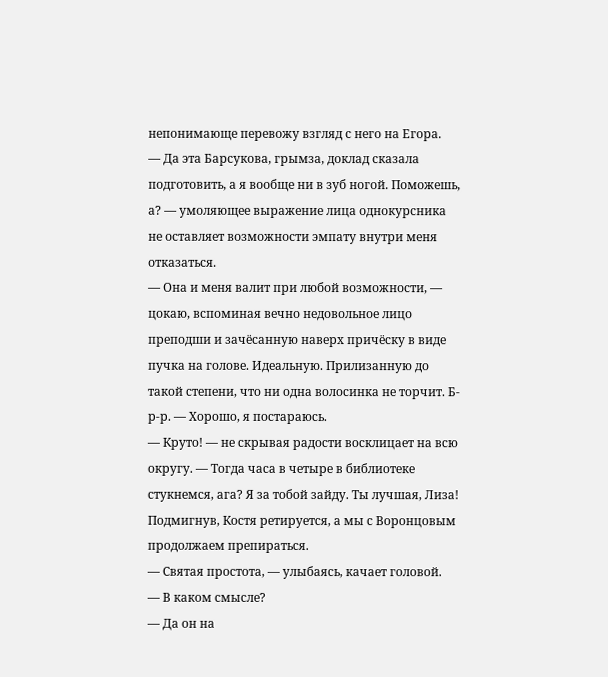непонимающе перевожу взгляд с него на Егора.
— Да эта Барсукова, грымза, доклад сказала подготовить, а я вообще ни в зуб ногой. Поможешь, а? — умоляющее выражение лица однокурсника не оставляет возможности эмпату внутри меня отказаться.
— Она и меня валит при любой возможности, — цокаю, вспоминая вечно недовольное лицо преподши и зачёсанную наверх причёску в виде пучка на голове. Идеальную. Прилизанную до такой степени, что ни одна волосинка не торчит. Б-р-р. — Хорошо, я постараюсь.
— Круто! — не скрывая радости восклицает на всю округу. — Тогда часа в четыре в библиотеке стукнемся, ага? Я за тобой зайду. Ты лучшая, Лиза!
Подмигнув, Костя ретируется, а мы с Воронцовым продолжаем препираться.
— Святая простота, — улыбаясь, качает головой.
— В каком смысле?
— Да он на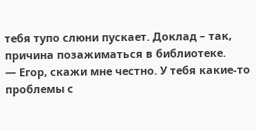тебя тупо слюни пускает. Доклад – так, причина позажиматься в библиотеке.
— Егор, скажи мне честно. У тебя какие-то проблемы с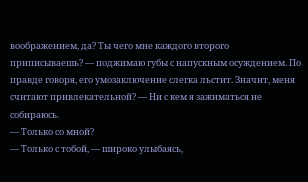воображением, да? Ты чего мне каждого второго приписываешь? — поджимаю губы с напускным осуждением. По правде говоря, его умозаключение слегка льстит. Значит, меня считают привлекательной? — Ни с кем я зажиматься не собираюсь.
— Только со мной?
— Только с тобой, — широко улыбаясь,